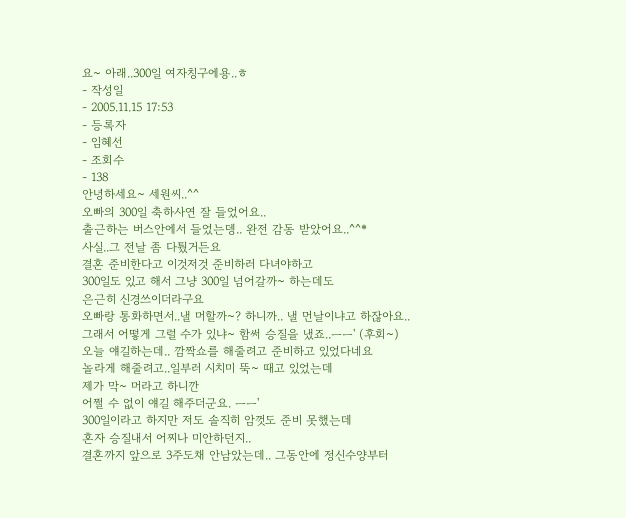요~ 아래..300일 여자칭구에용..ㅎ
- 작성일
- 2005.11.15 17:53
- 등록자
- 임혜선
- 조회수
- 138
안녕하세요~ 세원씨..^^
오빠의 300일 축하사연 잘 들었어요..
출근하는 버스안에서 들었는뎅.. 완전 감동 받았어요..^^*
사실..그 전날 좀 다퉜거든요
결혼 준비한다고 이것저것 준비하러 다녀야하고
300일도 있고 해서 그냥 300일 넘어갈까~ 하는데도
은근히 신경쓰이더라구요
오빠랑 통화하면서..낼 머할까~? 하니까.. 낼 먼날이냐고 하잖아요..
그래서 어떻게 그럴 수가 있냐~ 함써 승질을 냈죠..ㅡㅡ' (후회~)
오늘 얘길하는데.. 깜짝쇼를 해줄려고 준비하고 있었다네요
놀라게 해줄려고..일부러 시치미 뚝~ 때고 있었는데
제가 막~ 머라고 하니깐
어쩔 수 없이 얘길 해주더군요. ㅡㅡ'
300일이라고 하지만 저도 솔직히 암껏도 준비 못했는데
혼자 승질내서 어찌나 미안하던지..
결혼까지 앞으로 3주도채 안남았는데.. 그동안에 정신수양부터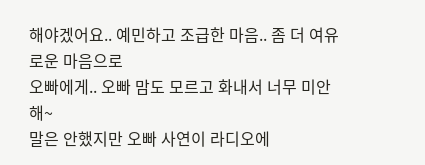해야겠어요.. 예민하고 조급한 마음.. 좀 더 여유로운 마음으로
오빠에게.. 오빠 맘도 모르고 화내서 너무 미안해~
말은 안했지만 오빠 사연이 라디오에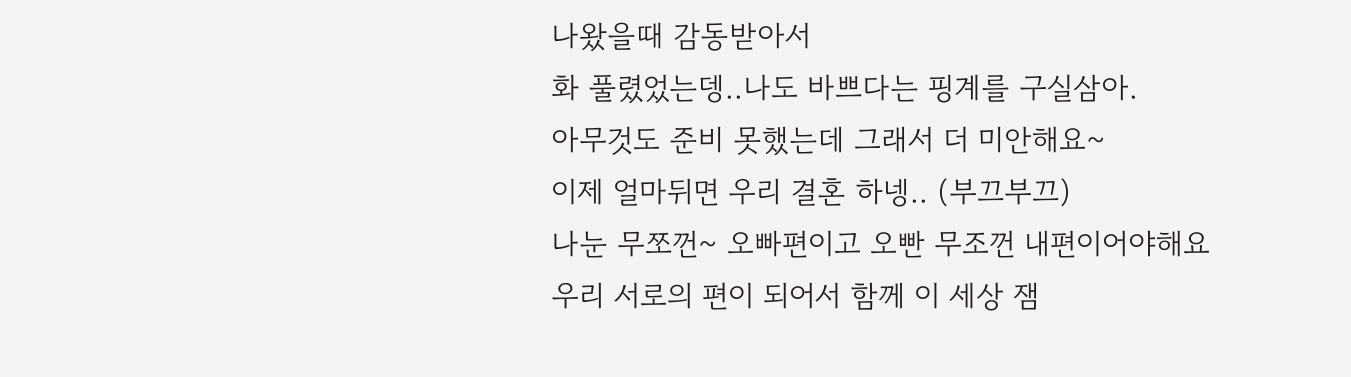나왔을때 감동받아서
화 풀렸었는뎅..나도 바쁘다는 핑계를 구실삼아.
아무것도 준비 못했는데 그래서 더 미안해요~
이제 얼마뒤면 우리 결혼 하넹.. (부끄부끄)
나눈 무쪼껀~ 오빠편이고 오빤 무조껀 내편이어야해요
우리 서로의 편이 되어서 함께 이 세상 잼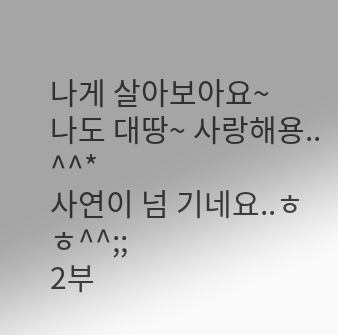나게 살아보아요~
나도 대땅~ 사랑해용.. ^^*
사연이 넘 기네요..ㅎㅎ^^;;
2부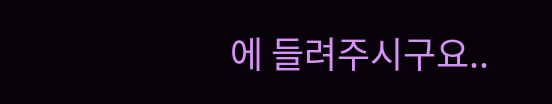에 들려주시구요..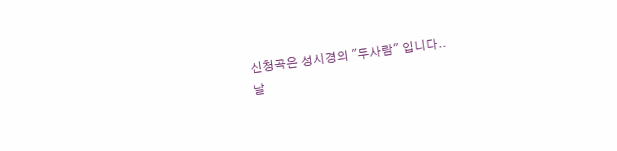신청곡은 성시경의 "두사람" 입니다..
날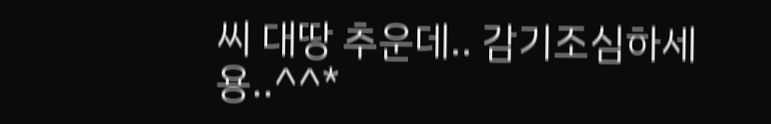씨 대땅 추운데.. 감기조심하세용..^^*